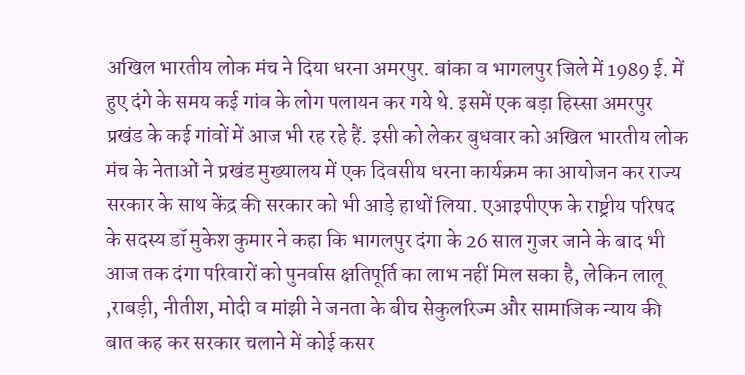अखिल भारतीय लोक मंच ने दिया धरना अमरपुर. बांका व भागलपुर जिले में 1989 ई. में हुए दंगे के समय कई गांव के लोग पलायन कर गये थे. इसमें एक बड़ा हिस्सा अमरपुर प्रखंड के कई गांवों में आज भी रह रहे हैं. इसी को लेकर बुधवार को अखिल भारतीय लोक मंच के नेताओं ने प्रखंड मुख्यालय में एक दिवसीय धरना कार्यक्रम का आयोजन कर राज्य सरकार के साथ केंद्र की सरकार को भी आड़े हाथों लिया. एआइपीएफ के राष्ट्रीय परिषद के सदस्य डॉ मुकेश कुमार ने कहा कि भागलपुर दंगा के 26 साल गुजर जाने के बाद भी आज तक दंगा परिवारों को पुनर्वास क्षतिपूर्ति का लाभ नहीं मिल सका है, लेकिन लालू ,राबड़ी, नीतीश, मोदी व मांझी ने जनता के बीच सेकुलरिज्म और सामाजिक न्याय की बात कह कर सरकार चलाने में कोई कसर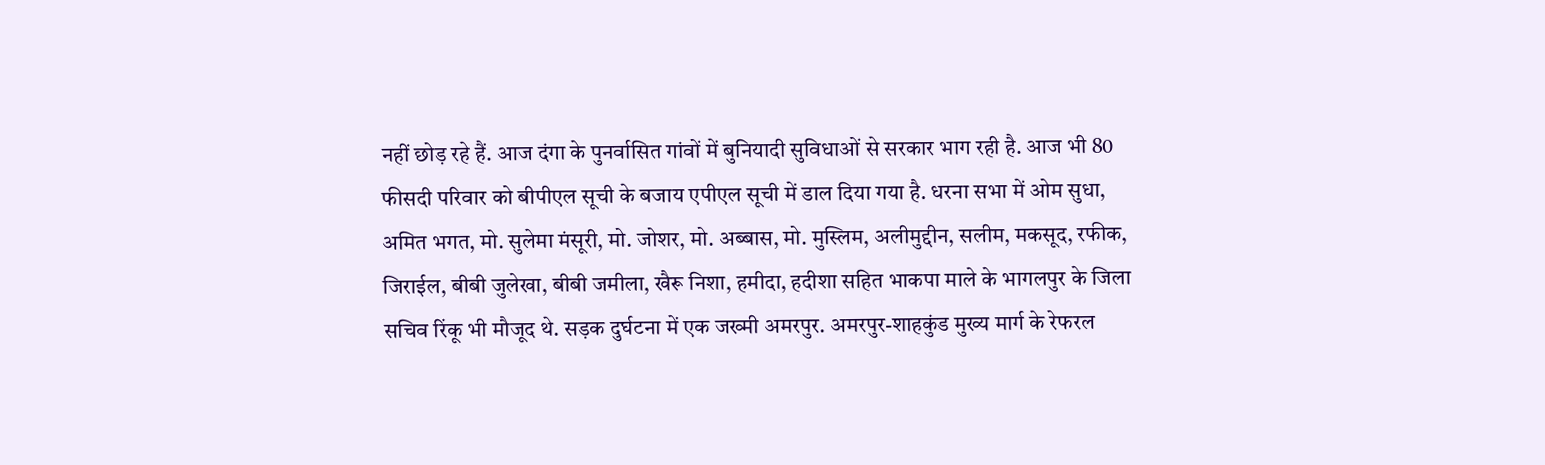नहीं छोड़ रहे हैं. आज दंगा के पुनर्वासित गांवों में बुनियादी सुविधाओं से सरकार भाग रही है. आज भी 80 फीसदी परिवार को बीपीएल सूची के बजाय एपीएल सूची में डाल दिया गया है. धरना सभा में ओम सुधा, अमित भगत, मो. सुलेमा मंसूरी, मो. जोशर, मो. अब्बास, मो. मुस्लिम, अलीमुद्दीन, सलीम, मकसूद, रफीक, जिराईल, बीबी जुलेखा, बीबी जमीला, खैरू निशा, हमीदा, हदीशा सहित भाकपा माले के भागलपुर के जिला सचिव रिंकू भी मौजूद थे. सड़क दुर्घटना में एक जख्मी अमरपुर. अमरपुर-शाहकुंड मुख्य मार्ग के रेफरल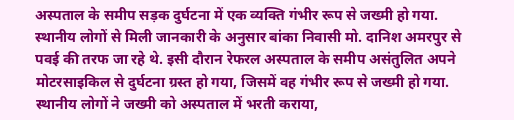अस्पताल के समीप सड़क दुर्घटना में एक व्यक्ति गंभीर रूप से जख्मी हो गया. स्थानीय लोगों से मिली जानकारी के अनुसार बांका निवासी मो. दानिश अमरपुर से पवई की तरफ जा रहे थे. इसी दौरान रेफरल अस्पताल के समीप असंतुलित अपने मोटरसाइकिल से दुर्घटना ग्रस्त हो गया, जिसमें वह गंभीर रूप से जख्मी हो गया. स्थानीय लोगों ने जख्मी को अस्पताल में भरती कराया,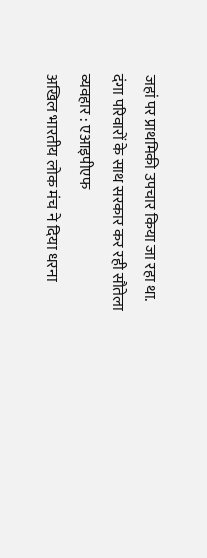जहां पर प्राथमिकी उपचार किया जा रहा था.
दंगा परिवारों के साथ सरकार कर रही सौतेला व्यवहार : एआइपीएफ
अखिल भारतीय लोक मंच ने दिया धरना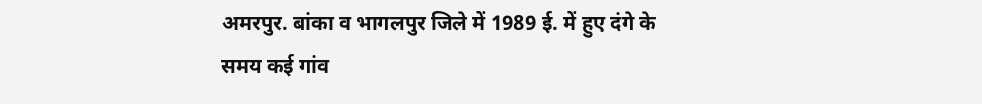अमरपुर. बांका व भागलपुर जिले में 1989 ई. में हुए दंगे के समय कई गांव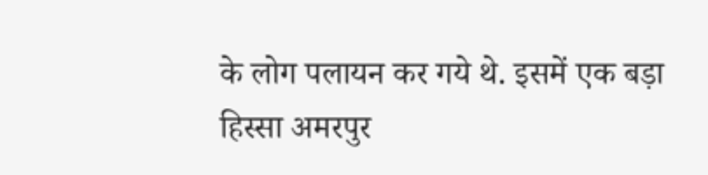के लोग पलायन कर गये थे. इसमें एक बड़ा हिस्सा अमरपुर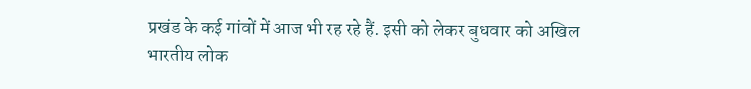प्रखंड के कई गांवों में आज भी रह रहे हैं. इसी को लेकर बुधवार को अखिल भारतीय लोक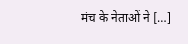मंच के नेताओं ने […]